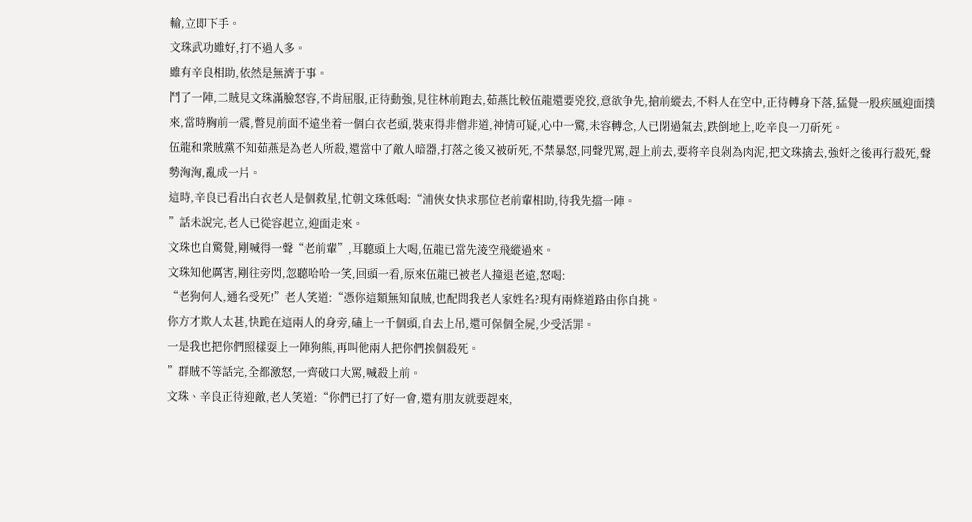輸,立即下手。
文珠武功雖好,打不過人多。
雖有辛良相助,依然是無濟于事。
鬥了一陣,二賊見文珠滿臉怒容,不肯屈服,正待動強,見往林前跑去,茹燕比較伍龍還要兇狡,意欲争先,搶前縱去,不料人在空中,正待轉身下落,猛覺一股疾風迎面撲來,當時胸前一震,瞥見前面不遠坐着一個白衣老頭,裝束得非僧非道,神情可疑,心中一驚,未容轉念,人已閉過氣去,跌倒地上,吃辛良一刀斫死。
伍龍和衆賊黨不知茹燕是為老人所殺,還當中了敵人暗器,打落之後又被斫死,不禁暴怒,同聲咒罵,趕上前去,要将辛良剁為肉泥,把文珠擒去,強奸之後再行殺死,聲勢洶洶,亂成一片。
這時,辛良已看出白衣老人是個救星,忙朝文珠低喝:“浦俠女快求那位老前輩相助,待我先擋一陣。
”話未說完,老人已從容起立,迎面走來。
文珠也自驚覺,剛喊得一聲“老前輩”,耳聽頭上大喝,伍龍已當先淩空飛縱過來。
文珠知他厲害,剛往旁閃,忽聽哈哈一笑,回頭一看,原來伍龍已被老人撞退老遠,怒喝:
“老狗何人,通名受死!”老人笑道:“憑你這類無知鼠賊,也配問我老人家姓名?現有兩條道路由你自挑。
你方才欺人太甚,快跪在這兩人的身旁,磕上一千個頭,自去上吊,還可保個全屍,少受活罪。
一是我也把你們照樣耍上一陣狗熊,再叫他兩人把你們挨個殺死。
”群賊不等話完,全都激怒,一齊破口大罵,喊殺上前。
文珠、辛良正待迎敵,老人笑道:“你們已打了好一會,還有朋友就要趕來,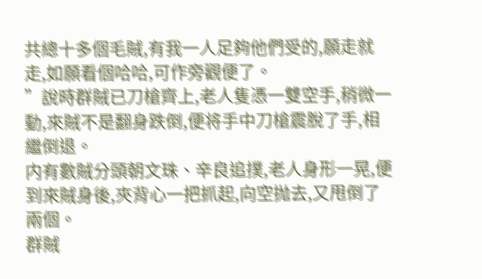共總十多個毛賊,有我一人足夠他們受的,願走就走,如願看個哈哈,可作旁觀便了。
”說時群賊已刀槍齊上,老人隻憑一雙空手,稍微一動,來賊不是翻身跌倒,便将手中刀槍震脫了手,相繼倒退。
内有數賊分頭朝文珠、辛良追撲,老人身形一晃,便到來賊身後,夾背心一把抓起,向空抛去,又甩倒了兩個。
群賊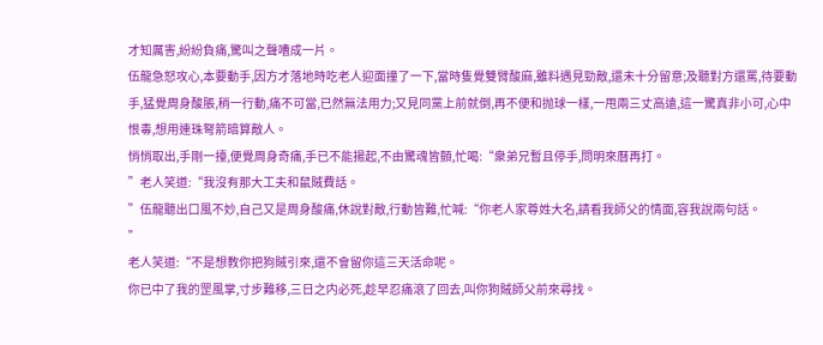才知厲害,紛紛負痛,驚叫之聲嘈成一片。
伍龍急怒攻心,本要動手,因方才落地時吃老人迎面撞了一下,當時隻覺雙臂酸麻,雖料遇見勁敵,還未十分留意;及聽對方還罵,待要動手,猛覺周身酸脹,稍一行動,痛不可當,已然無法用力;又見同黨上前就倒,再不便和抛球一樣,一甩兩三丈高遠,這一驚真非小可,心中恨毒,想用連珠弩箭暗算敵人。
悄悄取出,手剛一擡,便覺周身奇痛,手已不能揚起,不由驚魂皆顫,忙喝:“衆弟兄暫且停手,問明來曆再打。
”老人笑道:“我沒有那大工夫和鼠賊費話。
”伍龍聽出口風不妙,自己又是周身酸痛,休說對敵,行動皆難,忙喊:“你老人家尊姓大名,請看我師父的情面,容我說兩句話。
”
老人笑道:“不是想教你把狗賊引來,還不會留你這三天活命呢。
你已中了我的罡風掌,寸步難移,三日之内必死,趁早忍痛滾了回去,叫你狗賊師父前來尋找。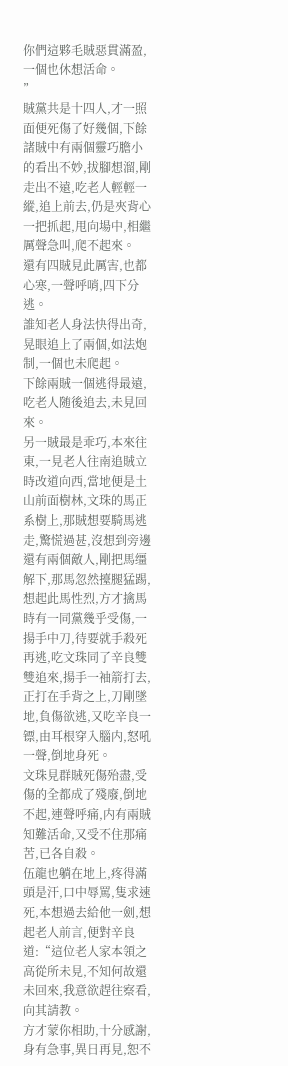你們這夥毛賊惡貫滿盈,一個也休想活命。
”
賊黨共是十四人,才一照面便死傷了好幾個,下餘諸賊中有兩個靈巧膽小的看出不妙,拔腳想溜,剛走出不遠,吃老人輕輕一縱,追上前去,仍是夾背心一把抓起,甩向場中,相繼厲聲急叫,爬不起來。
還有四賊見此厲害,也都心寒,一聲呼哨,四下分逃。
誰知老人身法快得出奇,晃眼追上了兩個,如法炮制,一個也未爬起。
下餘兩賊一個逃得最遠,吃老人随後追去,未見回來。
另一賊最是乖巧,本來往東,一見老人往南追賊立時改道向西,當地便是土山前面樹林,文珠的馬正系樹上,那賊想要騎馬逃走,驚慌過甚,沒想到旁邊還有兩個敵人,剛把馬缰解下,那馬忽然擡腿猛踢,想起此馬性烈,方才擒馬時有一同黨幾乎受傷,一揚手中刀,待要就手殺死再逃,吃文珠同了辛良雙雙追來,揚手一袖箭打去,正打在手背之上,刀剛墜地,負傷欲逃,又吃辛良一镖,由耳根穿入腦内,怒吼一聲,倒地身死。
文珠見群賊死傷殆盡,受傷的全都成了殘廢,倒地不起,連聲呼痛,内有兩賊知難活命,又受不住那痛苦,已各自殺。
伍龍也躺在地上,疼得滿頭是汗,口中辱罵,隻求速死,本想過去給他一劍,想起老人前言,便對辛良道:“這位老人家本領之高從所未見,不知何故還未回來,我意欲趕往察看,向其請教。
方才蒙你相助,十分感謝,身有急事,異日再見,恕不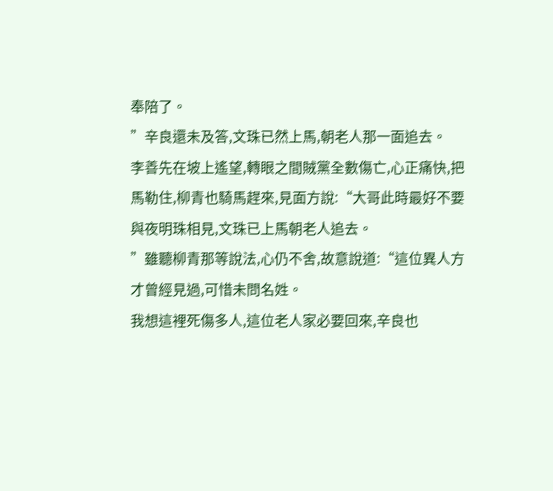奉陪了。
”辛良還未及答,文珠已然上馬,朝老人那一面追去。
李善先在坡上遙望,轉眼之間賊黨全數傷亡,心正痛快,把馬勒住,柳青也騎馬趕來,見面方說:“大哥此時最好不要與夜明珠相見,文珠已上馬朝老人追去。
”雖聽柳青那等說法,心仍不舍,故意說道:“這位異人方才曾經見過,可惜未問名姓。
我想這裡死傷多人,這位老人家必要回來,辛良也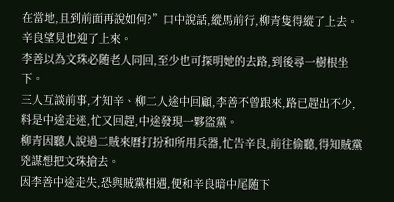在當地,且到前面再說如何?”口中說話,縱馬前行,柳青隻得縱了上去。
辛良望見也迎了上來。
李善以為文珠必随老人同回,至少也可探明她的去路,到後尋一樹根坐下。
三人互談前事,才知辛、柳二人途中回顧,李善不曾跟來,路已趕出不少,料是中途走迷,忙又回趕,中途發現一夥盜黨。
柳青因聽人說過二賊來曆打扮和所用兵器,忙告辛良,前往偷聽,得知賊黨兇謀想把文珠搶去。
因李善中途走失,恐與賊黨相遇,便和辛良暗中尾随下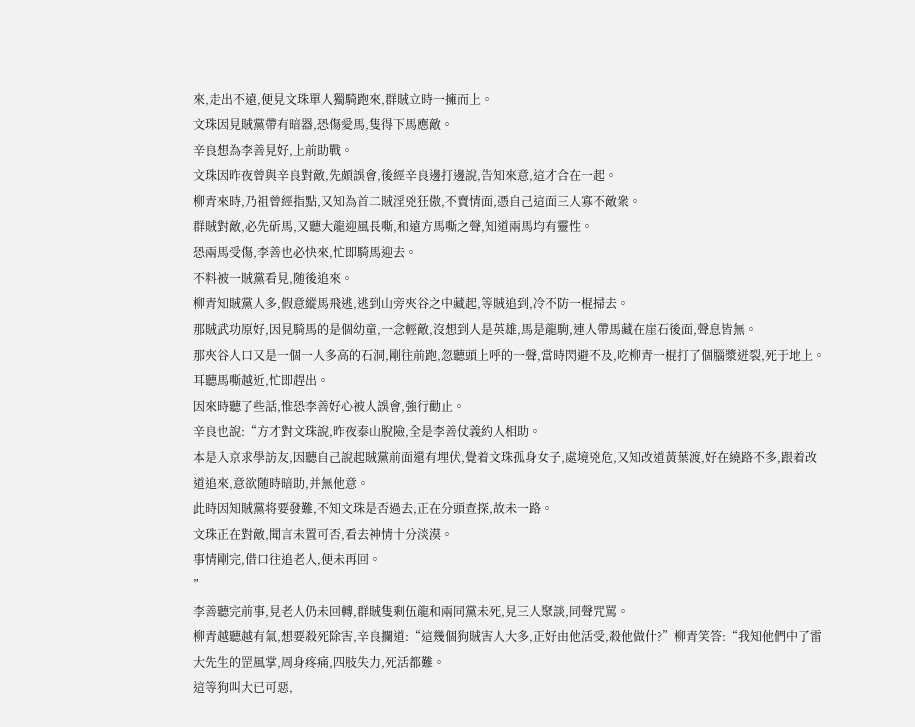來,走出不遠,便見文珠單人獨騎跑來,群賊立時一擁而上。
文珠因見賊黨帶有暗器,恐傷愛馬,隻得下馬應敵。
辛良想為李善見好,上前助戰。
文珠因昨夜曾與辛良對敵,先頗誤會,後經辛良邊打邊說,告知來意,這才合在一起。
柳青來時,乃祖曾經指點,又知為首二賊淫兇狂傲,不賣情面,憑自己這面三人寡不敵衆。
群賊對敵,必先斫馬,又聽大龍迎風長嘶,和遠方馬嘶之聲,知道兩馬均有靈性。
恐兩馬受傷,李善也必快來,忙即騎馬迎去。
不料被一賊黨看見,随後追來。
柳青知賊黨人多,假意縱馬飛逃,逃到山旁夾谷之中藏起,等賊追到,冷不防一棍掃去。
那賊武功原好,因見騎馬的是個幼童,一念輕敵,沒想到人是英雄,馬是龍駒,連人帶馬藏在崖石後面,聲息皆無。
那夾谷人口又是一個一人多高的石洞,剛往前跑,忽聽頭上呼的一聲,當時閃避不及,吃柳青一棍打了個腦漿迸裂,死于地上。
耳聽馬嘶越近,忙即趕出。
因來時聽了些話,惟恐李善好心被人誤會,強行勸止。
辛良也說:“方才對文珠說,昨夜泰山脫險,全是李善仗義約人相助。
本是入京求學訪友,因聽自己說起賊黨前面還有埋伏,覺着文珠孤身女子,處境兇危,又知改道黃葉渡,好在繞路不多,跟着改道追來,意欲随時暗助,并無他意。
此時因知賊黨将要發難,不知文珠是否過去,正在分頭查探,故未一路。
文珠正在對敵,聞言未置可否,看去神情十分淡漠。
事情剛完,借口往追老人,便未再回。
”
李善聽完前事,見老人仍未回轉,群賊隻剩伍龍和兩同黨未死,見三人聚談,同聲咒罵。
柳青越聽越有氣,想要殺死除害,辛良攔道:“這幾個狗賊害人大多,正好由他活受,殺他做什?”柳青笑答:“我知他們中了雷大先生的罡風掌,周身疼痛,四肢失力,死活都難。
這等狗叫大已可惡,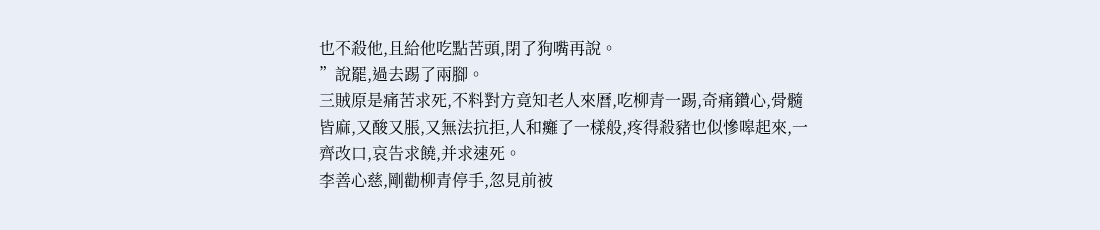也不殺他,且給他吃點苦頭,閉了狗嘴再說。
”說罷,過去踢了兩腳。
三賊原是痛苦求死,不料對方竟知老人來曆,吃柳青一踢,奇痛鑽心,骨髓皆麻,又酸又脹,又無法抗拒,人和癱了一樣般,疼得殺豬也似慘嗥起來,一齊改口,哀告求饒,并求速死。
李善心慈,剛勸柳青停手,忽見前被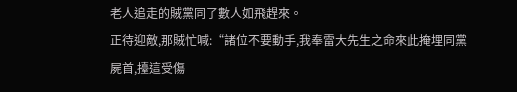老人追走的賊黨同了數人如飛趕來。
正待迎敵,那賊忙喊:“諸位不要動手,我奉雷大先生之命來此掩埋同黨屍首,擡這受傷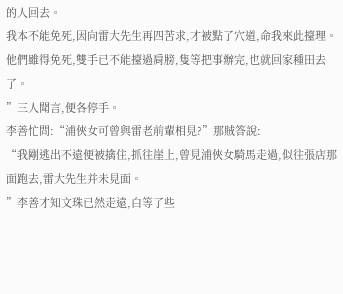的人回去。
我本不能免死,因向雷大先生再四苦求,才被點了穴道,命我來此擡理。
他們雖得免死,雙手已不能擡過肩膀,隻等把事辦完,也就回家種田去了。
”三人聞言,便各停手。
李善忙問:“浦俠女可曾與雷老前輩相見?”那賊答說:
“我剛逃出不遠便被擒住,抓往崖上,曾見浦俠女騎馬走過,似往張店那面跑去,雷大先生并未見面。
”李善才知文珠已然走遠,白等了些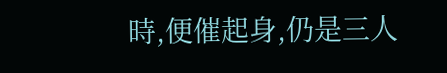時,便催起身,仍是三人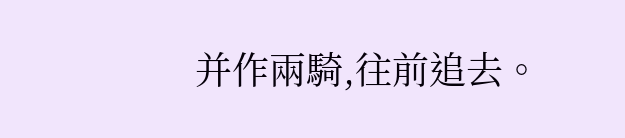并作兩騎,往前追去。